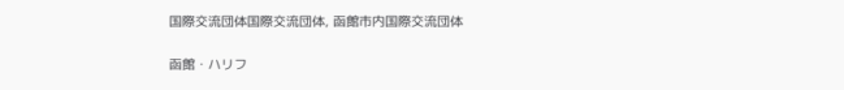国際交流団体国際交流団体, 函館市内国際交流団体

函館・ハリフ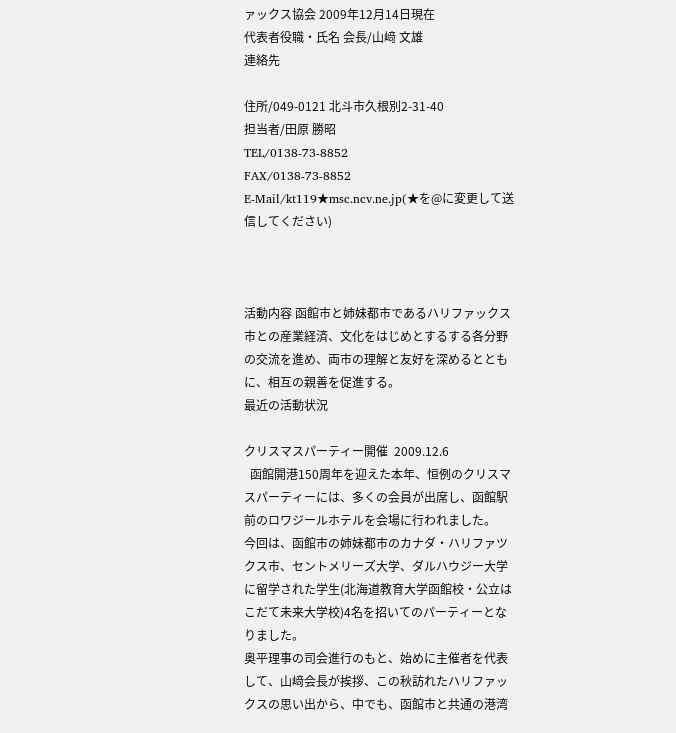ァックス協会 2009年12月14日現在
代表者役職・氏名 会長/山﨑 文雄
連絡先

住所/049-0121 北斗市久根別2-31-40
担当者/田原 勝昭
TEL/0138-73-8852
FAX/0138-73-8852
E-Mail/kt119★msc.ncv.ne.jp(★を@に変更して送信してください)



活動内容 函館市と姉妹都市であるハリファックス市との産業経済、文化をはじめとするする各分野の交流を進め、両市の理解と友好を深めるとともに、相互の親善を促進する。
最近の活動状況

クリスマスパーティー開催  2009.12.6
  函館開港150周年を迎えた本年、恒例のクリスマスパーティーには、多くの会員が出席し、函館駅前のロワジールホテルを会場に行われました。
今回は、函館市の姉妹都市のカナダ・ハリファツクス市、セントメリーズ大学、ダルハウジー大学に留学された学生(北海道教育大学函館校・公立はこだて未来大学校)4名を招いてのパーティーとなりました。
奥平理事の司会進行のもと、始めに主催者を代表して、山﨑会長が挨拶、この秋訪れたハリファックスの思い出から、中でも、函館市と共通の港湾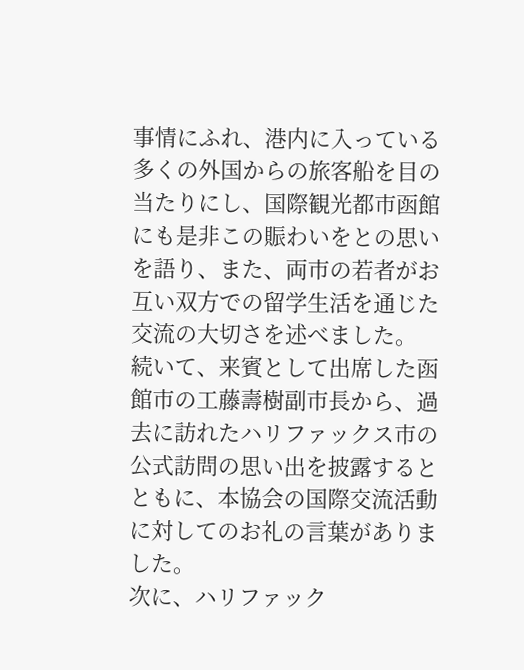事情にふれ、港内に入っている多くの外国からの旅客船を目の当たりにし、国際観光都市函館にも是非この賑わいをとの思いを語り、また、両市の若者がお互い双方での留学生活を通じた交流の大切さを述べました。
続いて、来賓として出席した函館市の工藤壽樹副市長から、過去に訪れたハリファックス市の公式訪問の思い出を披露するとともに、本協会の国際交流活動に対してのお礼の言葉がありました。
次に、ハリファック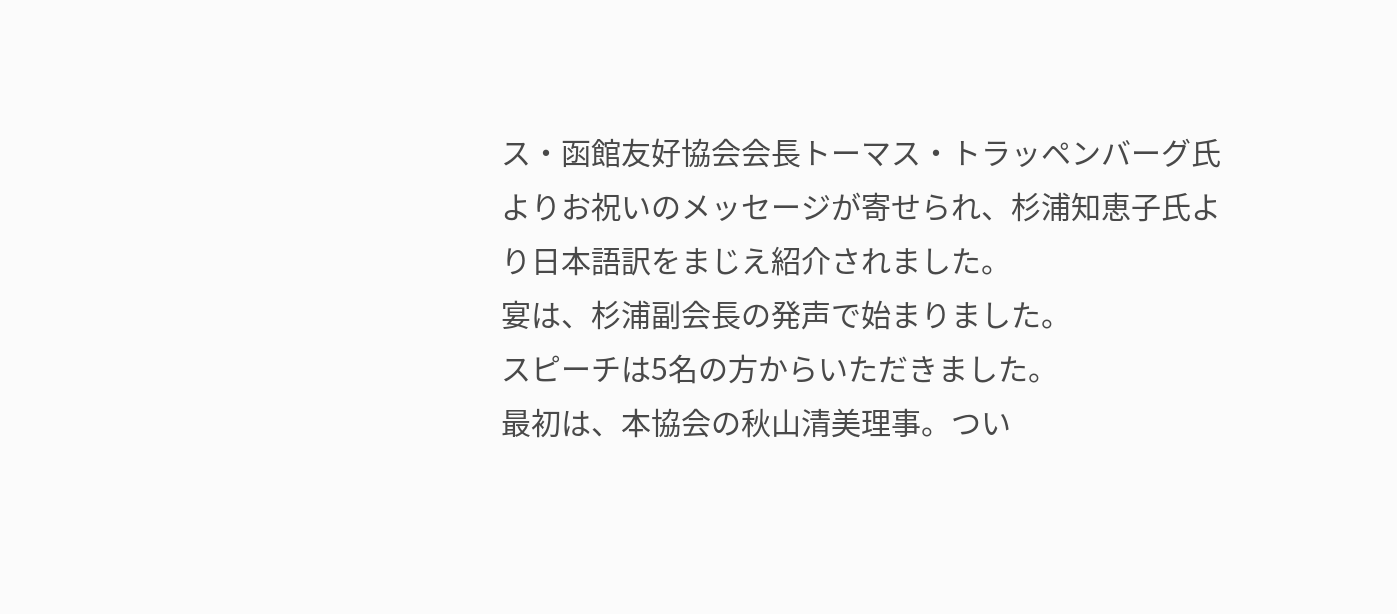ス・函館友好協会会長トーマス・トラッペンバーグ氏よりお祝いのメッセージが寄せられ、杉浦知恵子氏より日本語訳をまじえ紹介されました。
宴は、杉浦副会長の発声で始まりました。
スピーチは5名の方からいただきました。
最初は、本協会の秋山清美理事。つい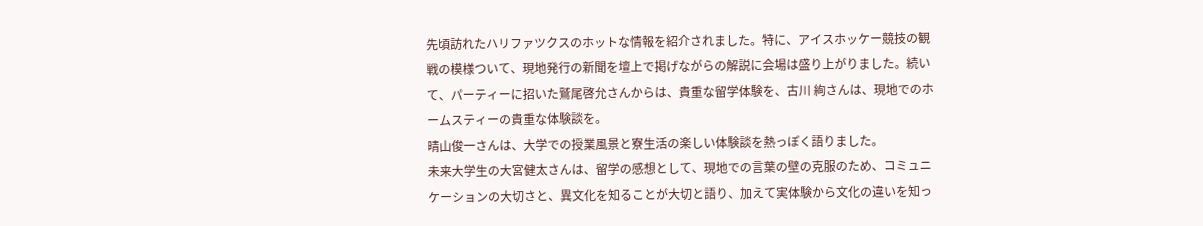先頃訪れたハリファツクスのホットな情報を紹介されました。特に、アイスホッケー競技の観戦の模様ついて、現地発行の新聞を壇上で掲げながらの解説に会場は盛り上がりました。続いて、パーティーに招いた鷲尾啓允さんからは、貴重な留学体験を、古川 絢さんは、現地でのホームスティーの貴重な体験談を。
晴山俊一さんは、大学での授業風景と寮生活の楽しい体験談を熱っぽく語りました。
未来大学生の大宮健太さんは、留学の感想として、現地での言葉の壁の克服のため、コミュニケーションの大切さと、異文化を知ることが大切と語り、加えて実体験から文化の違いを知っ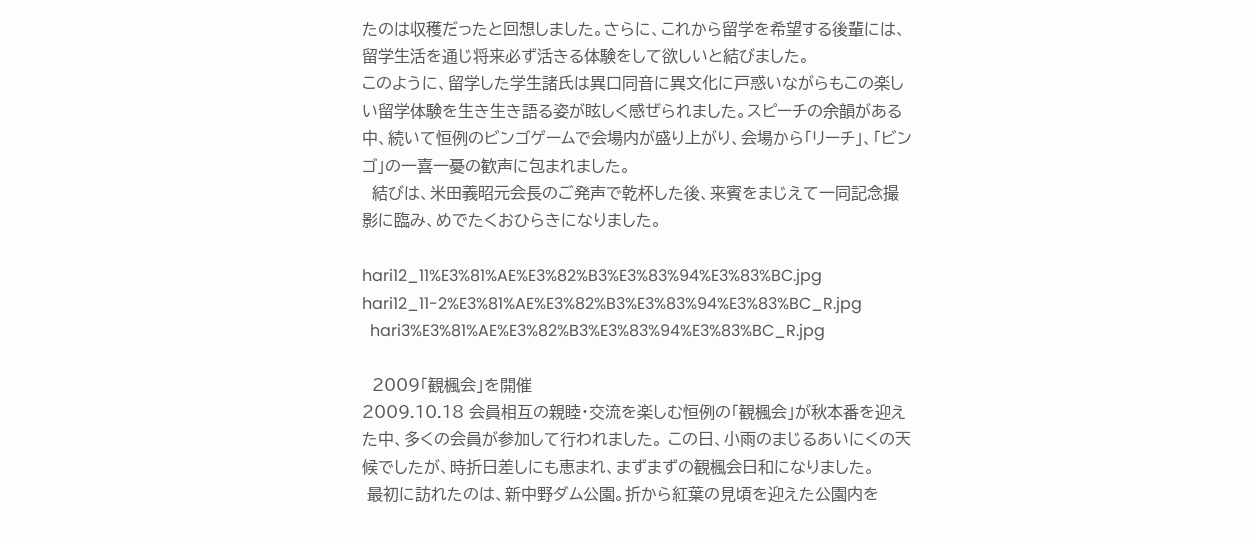たのは収穫だったと回想しました。さらに、これから留学を希望する後輩には、留学生活を通じ将来必ず活きる体験をして欲しいと結びました。
このように、留学した学生諸氏は異口同音に異文化に戸惑いながらもこの楽しい留学体験を生き生き語る姿が眩しく感ぜられました。スピーチの余韻がある中、続いて恒例のビンゴゲームで会場内が盛り上がり、会場から「リーチ」、「ビンゴ」の一喜一憂の歓声に包まれました。
  結びは、米田義昭元会長のご発声で乾杯した後、来賓をまじえて一同記念撮影に臨み、めでたくおひらきになりました。

hari12_11%E3%81%AE%E3%82%B3%E3%83%94%E3%83%BC.jpg hari12_11-2%E3%81%AE%E3%82%B3%E3%83%94%E3%83%BC_R.jpg
  hari3%E3%81%AE%E3%82%B3%E3%83%94%E3%83%BC_R.jpg

  2009「観楓会」を開催
2009.10.18 会員相互の親睦・交流を楽しむ恒例の「観楓会」が秋本番を迎えた中、多くの会員が参加して行われました。 この日、小雨のまじるあいにくの天候でしたが、時折日差しにも恵まれ、まずまずの観楓会日和になりました。
 最初に訪れたのは、新中野ダム公園。折から紅葉の見頃を迎えた公園内を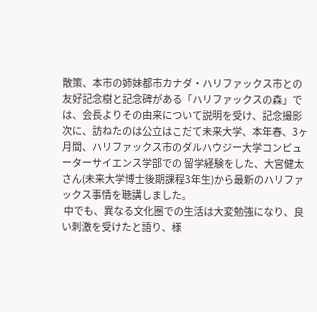散策、本市の姉妹都市カナダ・ハリファックス市との友好記念樹と記念碑がある「ハリファックスの森」では、会長よりその由来について説明を受け、記念撮影次に、訪ねたのは公立はこだて未来大学、本年春、3ヶ月間、ハリファックス市のダルハウジー大学コンピューターサイエンス学部での 留学経験をした、大宮健太さん(未来大学博士後期課程3年生)から最新のハリファックス事情を聴講しました。
 中でも、異なる文化圏での生活は大変勉強になり、良い刺激を受けたと語り、様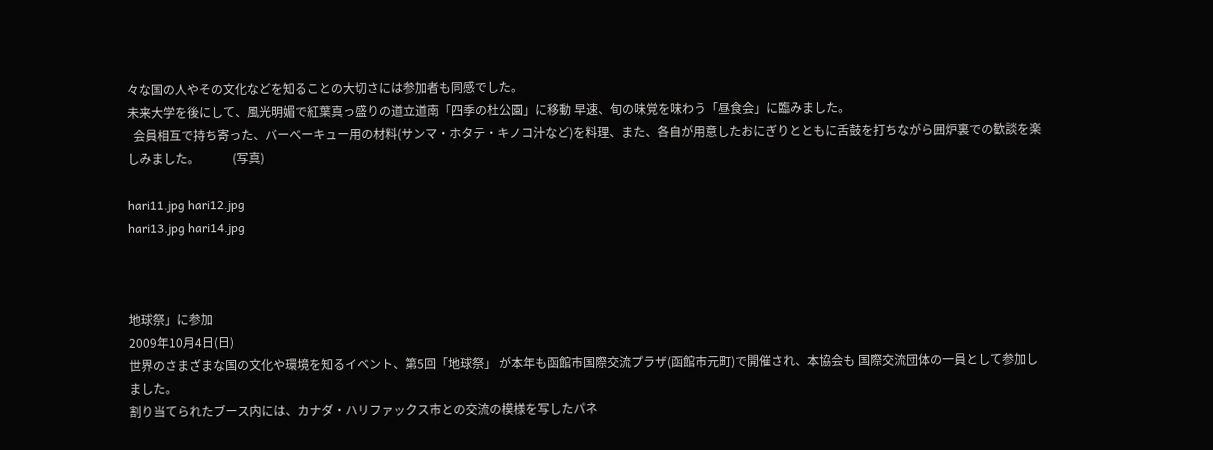々な国の人やその文化などを知ることの大切さには参加者も同感でした。
未来大学を後にして、風光明媚で紅葉真っ盛りの道立道南「四季の杜公園」に移動 早速、旬の味覚を味わう「昼食会」に臨みました。
  会員相互で持ち寄った、バーべーキュー用の材料(サンマ・ホタテ・キノコ汁など)を料理、また、各自が用意したおにぎりとともに舌鼓を打ちながら囲炉裏での歓談を楽しみました。           (写真)

hari11.jpg hari12.jpg
hari13.jpg hari14.jpg



地球祭」に参加
2009年10月4日(日)
世界のさまざまな国の文化や環境を知るイベント、第5回「地球祭」 が本年も函館市国際交流プラザ(函館市元町)で開催され、本協会も 国際交流団体の一員として参加しました。
割り当てられたブース内には、カナダ・ハリファックス市との交流の模様を写したパネ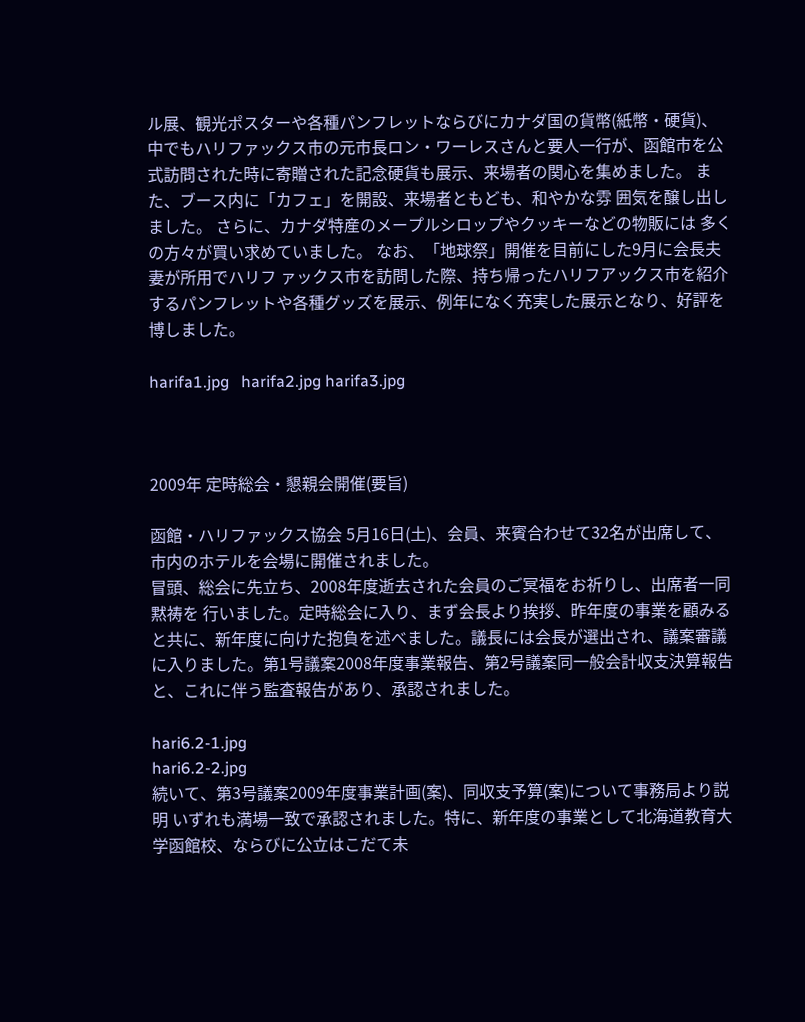ル展、観光ポスターや各種パンフレットならびにカナダ国の貨幣(紙幣・硬貨)、中でもハリファックス市の元市長ロン・ワーレスさんと要人一行が、函館市を公式訪問された時に寄贈された記念硬貨も展示、来場者の関心を集めました。 また、ブース内に「カフェ」を開設、来場者ともども、和やかな雰 囲気を醸し出しました。 さらに、カナダ特産のメープルシロップやクッキーなどの物販には 多くの方々が買い求めていました。 なお、「地球祭」開催を目前にした9月に会長夫妻が所用でハリフ ァックス市を訪問した際、持ち帰ったハリフアックス市を紹介するパンフレットや各種グッズを展示、例年になく充実した展示となり、好評を博しました。

harifa1.jpg   harifa2.jpg harifa3.jpg



2009年 定時総会・懇親会開催(要旨)

函館・ハリファックス協会 5月16日(土)、会員、来賓合わせて32名が出席して、市内のホテルを会場に開催されました。
冒頭、総会に先立ち、2008年度逝去された会員のご冥福をお祈りし、出席者一同黙祷を 行いました。定時総会に入り、まず会長より挨拶、昨年度の事業を顧みると共に、新年度に向けた抱負を述べました。議長には会長が選出され、議案審議に入りました。第1号議案2008年度事業報告、第2号議案同一般会計収支決算報告と、これに伴う監査報告があり、承認されました。

hari6.2-1.jpg
hari6.2-2.jpg
続いて、第3号議案2009年度事業計画(案)、同収支予算(案)について事務局より説明 いずれも満場一致で承認されました。特に、新年度の事業として北海道教育大学函館校、ならびに公立はこだて未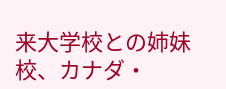来大学校との姉妹校、カナダ・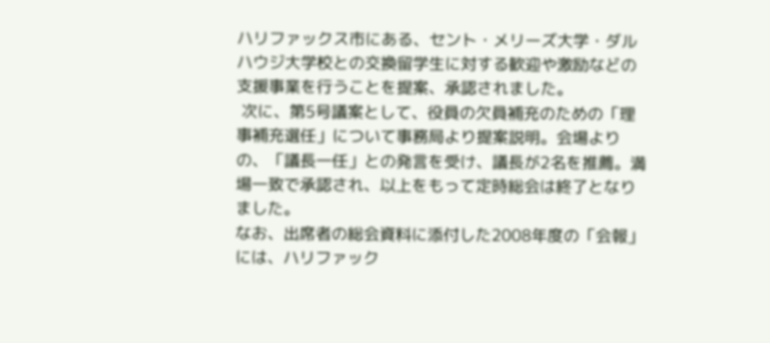ハリファックス市にある、セント・メリーズ大学・ダルハウジ大学校との交換留学生に対する歓迎や激励などの支援事業を行うことを提案、承認されました。
 次に、第5号議案として、役員の欠員補充のための「理事補充選任」について事務局より提案説明。会場よりの、「議長一任」との発言を受け、議長が2名を推薦。満場一致で承認され、以上をもって定時総会は終了となりました。
なお、出席者の総会資料に添付した2008年度の「会報」には、ハリファック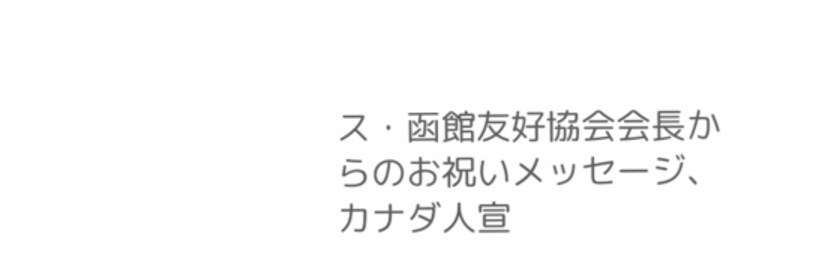ス・函館友好協会会長からのお祝いメッセージ、カナダ人宣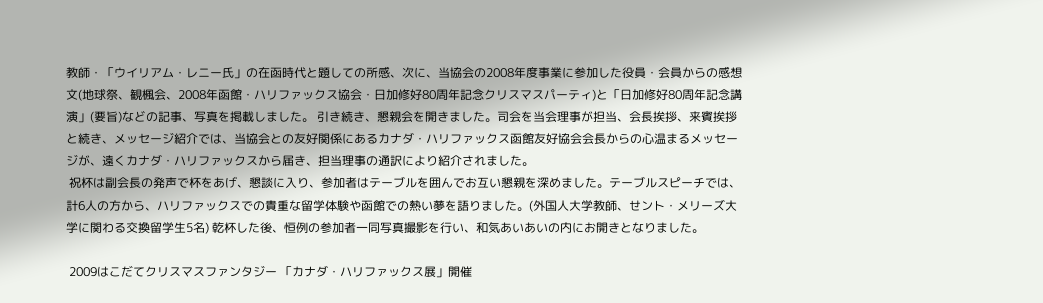教師・「ウイリアム・レニー氏」の在函時代と題しての所感、次に、当協会の2008年度事業に参加した役員・会員からの感想文(地球祭、観楓会、2008年函館・ハリファックス協会・日加修好80周年記念クリスマスパーティ)と「日加修好80周年記念講演」(要旨)などの記事、写真を掲載しました。 引き続き、懇親会を開きました。司会を当会理事が担当、会長挨拶、来賓挨拶と続き、メッセージ紹介では、当協会との友好関係にあるカナダ・ハリファックス函館友好協会会長からの心温まるメッセージが、遠くカナダ・ハリファックスから届き、担当理事の通訳により紹介されました。
 祝杯は副会長の発声で杯をあげ、懇談に入り、参加者はテーブルを囲んでお互い懇親を深めました。テーブルスピーチでは、計6人の方から、ハリファックスでの貴重な留学体験や函館での熱い夢を語りました。(外国人大学教師、せント・メリーズ大学に関わる交換留学生5名) 乾杯した後、恒例の参加者一同写真撮影を行い、和気あいあいの内にお開きとなりました。

 2009はこだてクリスマスファンタジー 「カナダ・ハリファックス展」開催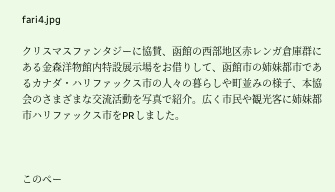fari4.jpg

クリスマスファンタジーに協賛、函館の西部地区赤レンガ倉庫群にある金森洋物館内特設展示場をお借りして、函館市の姉妹都市であるカナダ・ハリファックス市の人々の暮らしや町並みの様子、本協会のさまざまな交流活動を写真で紹介。広く市民や観光客に姉妹都市ハリファックス市をPRしました。



このペー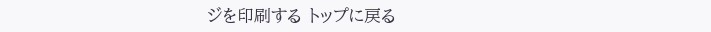ジを印刷する トップに戻る